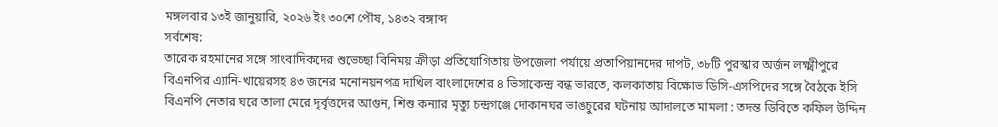মঙ্গলবার ১৩ই জানুয়ারি, ২০২৬ ইং ৩০শে পৌষ, ১৪৩২ বঙ্গাব্দ
সর্বশেষ:
তারেক রহমানের সঙ্গে সাংবাদিকদের শুভেচ্ছা বিনিময় ক্রীড়া প্রতিযোগিতায় উপজেলা পর্যায়ে প্রতাপিয়ানদের দাপট, ৩৮টি পুরস্কার অর্জন লক্ষ্মীপুরে বিএনপির এ্যানি-খায়েরসহ ৪৩ জনের মনোনয়নপত্র দাখিল বাংলাদেশের ৪ ভিসাকেন্দ্র বন্ধ ভারতে, কলকাতায় বিক্ষোভ ডিসি-এসপিদের সঙ্গে বৈঠকে ইসি বিএনপি নেতার ঘরে তালা মেরে দৃর্বৃত্তদের আগুন, শিশু কন্যার মৃত্যু চন্দ্রগঞ্জে দোকানঘর ভাঙচুরের ঘটনায় আদালতে মামলা : তদন্ত ডিবিতে কফিল উদ্দিন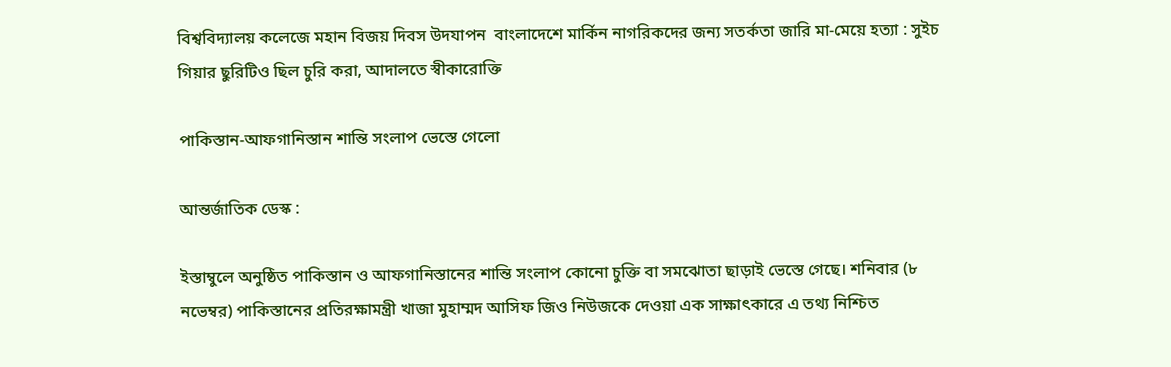বিশ্ববিদ্যালয় কলেজে মহান বিজয় দিবস উদযাপন  বাংলাদেশে মার্কিন নাগরিকদের জন্য সতর্কতা জারি মা-মেয়ে হত্যা : সুইচ গিয়ার ছুরিটিও ছিল চুরি করা, আদালতে স্বীকারোক্তি

পাকিস্তান-আফগানিস্তান শান্তি সংলাপ ভেস্তে গেলো

আন্তর্জাতিক ডেস্ক :

ইস্তাম্বুলে অনুষ্ঠিত পাকিস্তান ও আফগানিস্তানের শান্তি সংলাপ কোনো চুক্তি বা সমঝোতা ছাড়াই ভেস্তে গেছে। শনিবার (৮ নভেম্বর) পাকিস্তানের প্রতিরক্ষামন্ত্রী খাজা মুহাম্মদ আসিফ জিও নিউজকে দেওয়া এক সাক্ষাৎকারে এ তথ্য নিশ্চিত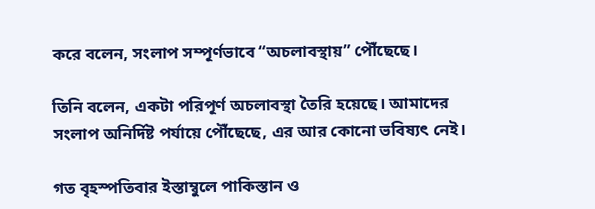করে বলেন, সংলাপ সম্পূর্ণভাবে “অচলাবস্থায়” পৌঁছেছে।

তিনি বলেন, একটা পরিপূর্ণ অচলাবস্থা তৈরি হয়েছে। আমাদের সংলাপ অনির্দিষ্ট পর্যায়ে পৌঁছেছে, এর আর কোনো ভবিষ্যৎ নেই।

গত বৃহস্পতিবার ইস্তাম্বুলে পাকিস্তান ও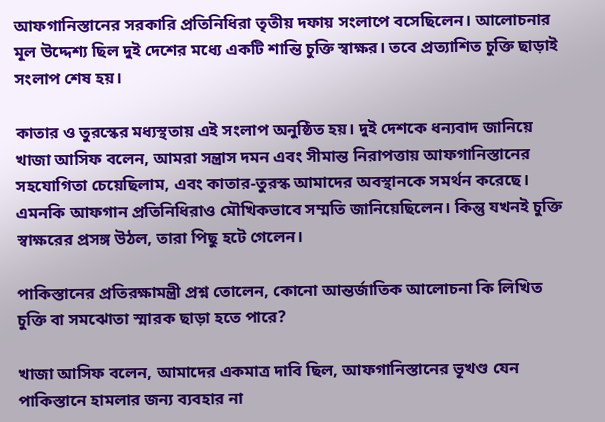আফগানিস্তানের সরকারি প্রতিনিধিরা তৃতীয় দফায় সংলাপে বসেছিলেন। আলোচনার মূল উদ্দেশ্য ছিল দুই দেশের মধ্যে একটি শান্তি চুক্তি স্বাক্ষর। তবে প্রত্যাশিত চুক্তি ছাড়াই সংলাপ শেষ হয়।

কাতার ও তুরস্কের মধ্যস্থতায় এই সংলাপ অনুষ্ঠিত হয়। দুই দেশকে ধন্যবাদ জানিয়ে খাজা আসিফ বলেন, আমরা সন্ত্রাস দমন এবং সীমান্ত নিরাপত্তায় আফগানিস্তানের সহযোগিতা চেয়েছিলাম, এবং কাতার-তুরস্ক আমাদের অবস্থানকে সমর্থন করেছে। এমনকি আফগান প্রতিনিধিরাও মৌখিকভাবে সম্মতি জানিয়েছিলেন। কিন্তু যখনই চুক্তি স্বাক্ষরের প্রসঙ্গ উঠল, তারা পিছু হটে গেলেন।

পাকিস্তানের প্রতিরক্ষামন্ত্রী প্রশ্ন তোলেন, কোনো আন্তর্জাতিক আলোচনা কি লিখিত চুক্তি বা সমঝোতা স্মারক ছাড়া হতে পারে?

খাজা আসিফ বলেন, আমাদের একমাত্র দাবি ছিল, আফগানিস্তানের ভূখণ্ড যেন পাকিস্তানে হামলার জন্য ব্যবহার না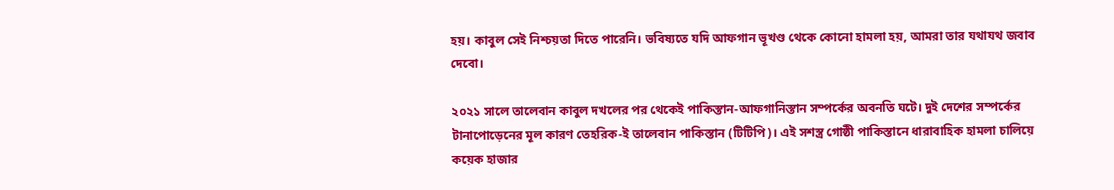হয়। কাবুল সেই নিশ্চয়তা দিতে পারেনি। ভবিষ্যতে যদি আফগান ভূখণ্ড থেকে কোনো হামলা হয়, আমরা তার যথাযথ জবাব দেবো।

২০২১ সালে তালেবান কাবুল দখলের পর থেকেই পাকিস্তান-আফগানিস্তান সম্পর্কের অবনতি ঘটে। দুই দেশের সম্পর্কের টানাপোড়েনের মূল কারণ তেহরিক-ই তালেবান পাকিস্তান (টিটিপি)। এই সশস্ত্র গোষ্ঠী পাকিস্তানে ধারাবাহিক হামলা চালিয়ে কয়েক হাজার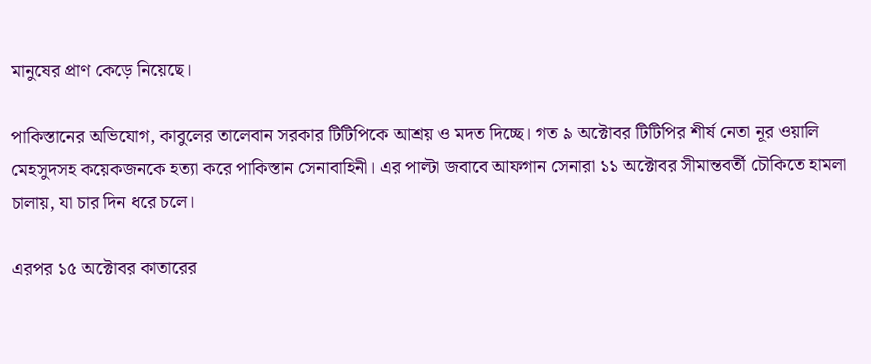মানুষের প্রাণ কেড়ে নিয়েছে।

পাকিস্তানের অভিযোগ, কাবুলের তালেবান সরকার টিটিপিকে আশ্রয় ও মদত দিচ্ছে। গত ৯ অক্টোবর টিটিপির শীর্ষ নেতা নূর ওয়ালি মেহসুদসহ কয়েকজনকে হত্যা করে পাকিস্তান সেনাবাহিনী। এর পাল্টা জবাবে আফগান সেনারা ১১ অক্টোবর সীমান্তবর্তী চৌকিতে হামলা চালায়, যা চার দিন ধরে চলে।

এরপর ১৫ অক্টোবর কাতারের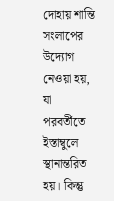দোহায় শান্তি সংলাপের উদ্যোগ নেওয়া হয়, যা পরবর্তীতে ইস্তাম্বুলে স্থানান্তরিত হয়। কিন্তু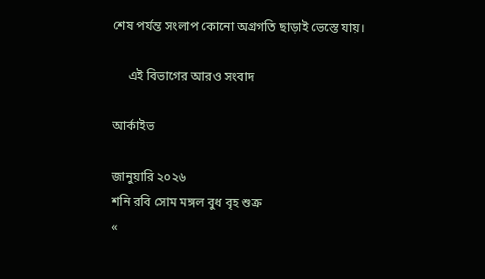শেষ পর্যন্ত সংলাপ কোনো অগ্রগতি ছাড়াই ভেস্তে যায়।

     এই বিভাগের আরও সংবাদ

আর্কাইভ

জানুয়ারি ২০২৬
শনি রবি সোম মঙ্গল বুধ বৃহ শুক্র
«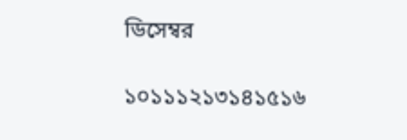ডিসেম্বর

১০১১১২১৩১৪১৫১৬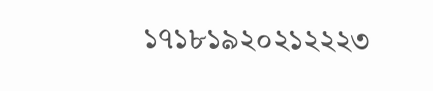১৭১৮১৯২০২১২২২৩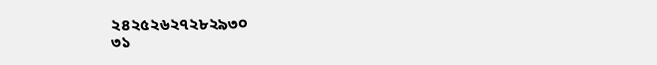২৪২৫২৬২৭২৮২৯৩০
৩১